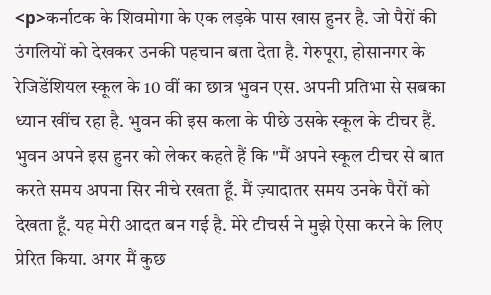<p>कर्नाटक के शिवमोगा के एक लड़के पास खास हुनर है. जो पैरों की उंगलियों को देखकर उनकी पहचान बता देता है. गेरुपूरा, होसानगर के रेजिडेंशियल स्कूल के 10 वीं का छात्र भुवन एस. अपनी प्रतिभा से सबका ध्यान खींच रहा है. भुवन की इस कला के पीछे उसके स्कूल के टीचर हैं. भुवन अपने इस हुनर को लेकर कहते हैं कि "मैं अपने स्कूल टीचर से बात करते समय अपना सिर नीचे रखता हूँ. मैं ज़्यादातर समय उनके पैरों को देखता हूँ. यह मेरी आदत बन गई है. मेरे टीचर्स ने मुझे ऐसा करने के लिए प्रेरित किया. अगर मैं कुछ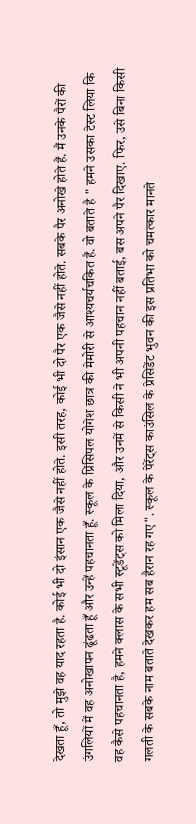देखता हूँ, तो मुझे वह याद रहता है. कोई भी दो इंसान एक जैसे नहीं होते. इसी तरह, कोई भी दो पैर एक जैसे नहीं होते. सबके पैर अनोखे होते हैं. मैं उनके पैरों की उंगलियों में वह अनोखापन ढूंढता हूँ और उन्हें पहचानता हूँ. स्कूल के प्रिंसिपल योगेश छात्र की मेमोरी से आश्यचर्यचकित हैं. वो बताते है " हमने उसका टेस्ट लिया कि वह कैसे पहचानता है, हमने क्लास के सभी स्टूडेंट्स को मिला दिया, और उनमें से किसी ने भी अपनी पहचान नहीं बताई, बस अपने पैर दिखाए. फिर, उसे बिना किसी गलती के सबके नाम बताते देखकर हम सब हैरान रह गए". स्कूल के पेरेंट्स काउंसिल के प्रेसिडेंट भुवन की इस प्रतिभा को चमत्कार मानते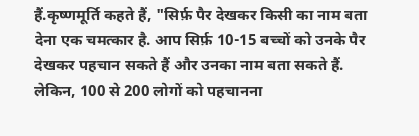हैं.कृष्णमूर्ति कहते हैं, "सिर्फ़ पैर देखकर किसी का नाम बता देना एक चमत्कार है. आप सिर्फ़ 10-15 बच्चों को उनके पैर देखकर पहचान सकते हैं और उनका नाम बता सकते हैं. लेकिन, 100 से 200 लोगों को पहचानना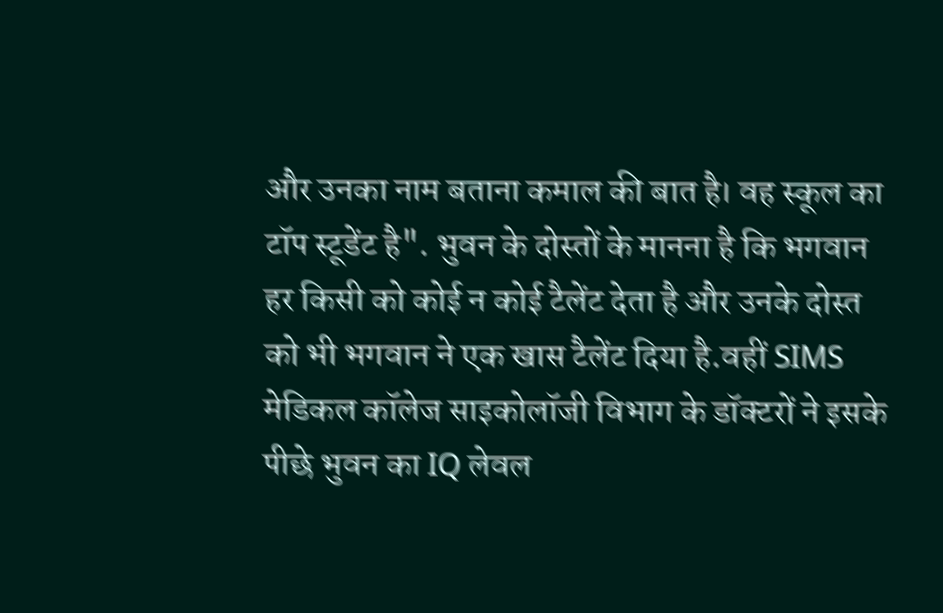और उनका नाम बताना कमाल की बात है। वह स्कूल का टॉप स्टूडेंट है". भुवन के दोस्तों के मानना है कि भगवान हर किसी को कोई न कोई टैलेंट देता है और उनके दोस्त को भी भगवान ने एक खास टैलेंट दिया है.वहीं SIMS मेडिकल कॉलेज साइकोलॉजी विभाग के डॉक्टरों ने इसके पीछे भुवन का IQ लेवल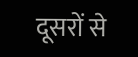दूसरों से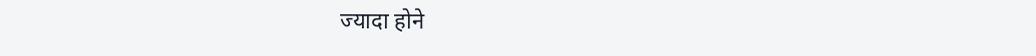ज्यादा होने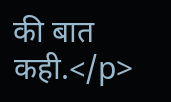की बात कही.</p>